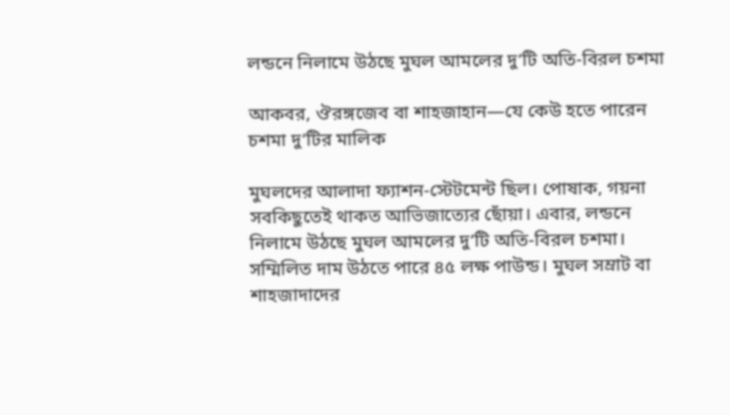লন্ডনে নিলামে উঠছে মুঘল আমলের দু’টি অতি-বিরল চশমা

আকবর, ঔরঙ্গজেব বা শাহজাহান—যে কেউ হতে পারেন চশমা দু’টির মালিক

মুঘলদের আলাদা ফ্যাশন-স্টেটমেন্ট ছিল। পোষাক, গয়না সবকিছুতেই থাকত আভিজাত্যের ছোঁয়া। এবার, লন্ডনে নিলামে উঠছে মুঘল আমলের দু’টি অতি-বিরল চশমা। সম্মিলিত দাম উঠতে পারে ৪৫ লক্ষ পাউন্ড। মুঘল সম্রাট বা শাহজাদাদের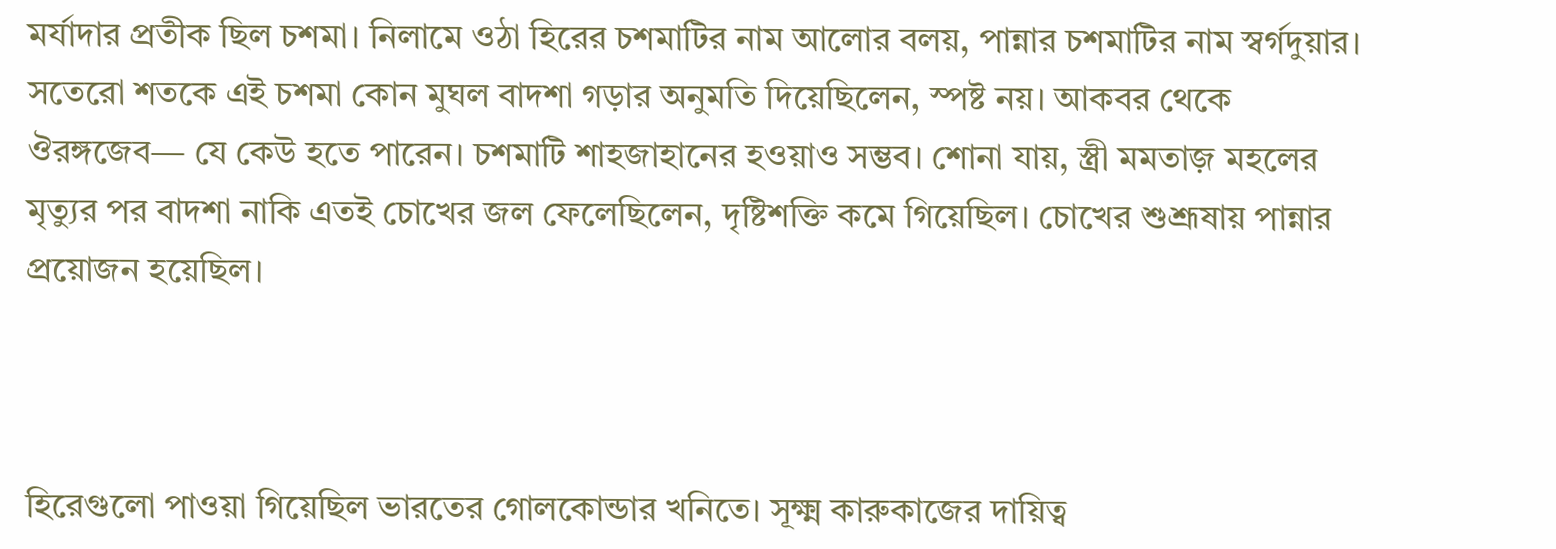মর্যাদার প্রতীক ছিল চশমা। নিলামে ওঠা হিরের চশমাটির নাম আলোর বলয়, পান্নার চশমাটির নাম স্বর্গদুয়ার। সতেরো শতকে এই চশমা কোন মুঘল বাদশা গড়ার অনুমতি দিয়েছিলেন, স্পষ্ট নয়। আকবর থেকে ঔরঙ্গজেব— যে কেউ হতে পারেন। চশমাটি শাহজাহানের হওয়াও সম্ভব। শোনা যায়, স্ত্রী মমতাজ় মহলের মৃত্যুর পর বাদশা নাকি এতই চোখের জল ফেলেছিলেন, দৃষ্টিশক্তি কমে গিয়েছিল। চোখের শুশ্রূষায় পান্নার প্রয়োজন হয়েছিল।



হিরেগুলো পাওয়া গিয়েছিল ভারতের গোলকোন্ডার খনিতে। সূক্ষ্ম কারুকাজের দায়িত্ব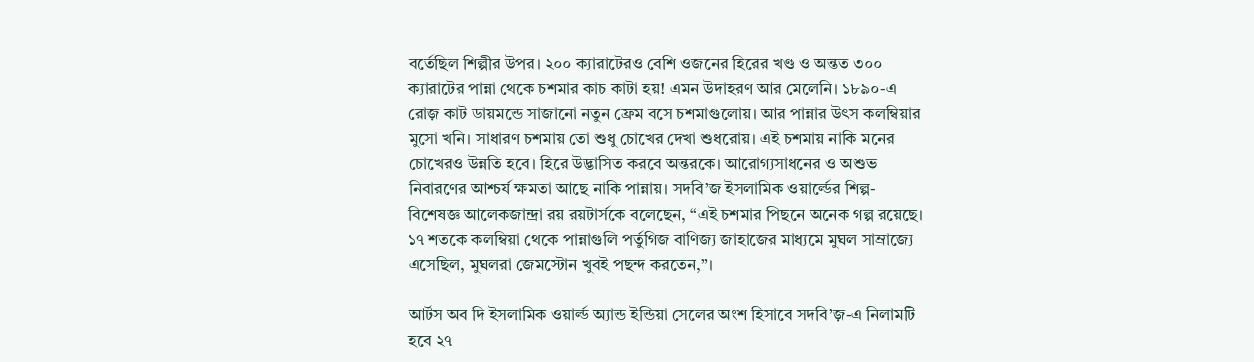বর্তেছিল শিল্পীর উপর। ২০০ ক্যারাটেরও বেশি ওজনের হিরের খণ্ড ও অন্তত ৩০০ ক্যারাটের পান্না থেকে চশমার কাচ কাটা হয়! এমন উদাহরণ আর মেলেনি। ১৮৯০-এ রোজ় কাট ডায়মন্ডে সাজানো নতুন ফ্রেম বসে চশমাগুলোয়। আর পান্নার উৎস কলম্বিয়ার মুসো খনি। সাধারণ চশমায় তো শুধু চোখের দেখা শুধরোয়। এই চশমায় নাকি মনের চোখেরও উন্নতি হবে। হিরে উদ্ভাসিত করবে অন্তরকে। আরোগ্যসাধনের ও অশুভ নিবারণের আশ্চর্য ক্ষমতা আছে নাকি পান্নায়। সদবি’জ ইসলামিক ওয়ার্ল্ডের শিল্প-বিশেষজ্ঞ আলেকজান্দ্রা রয় রয়টার্সকে বলেছেন, “এই চশমার পিছনে অনেক গল্প রয়েছে। ১৭ শতকে কলম্বিয়া থেকে পান্নাগুলি পর্তুগিজ বাণিজ্য জাহাজের মাধ্যমে মুঘল সাম্রাজ্যে এসেছিল, মুঘলরা জেমস্টোন খুবই পছন্দ করতেন,”।

আর্টস অব দি ইসলামিক ওয়ার্ল্ড অ্যান্ড ইন্ডিয়া সেলের অংশ হিসাবে সদবি’জ়-এ নিলামটি হবে ২৭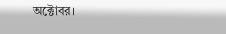অক্টোবর।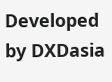Developed by DXDasia